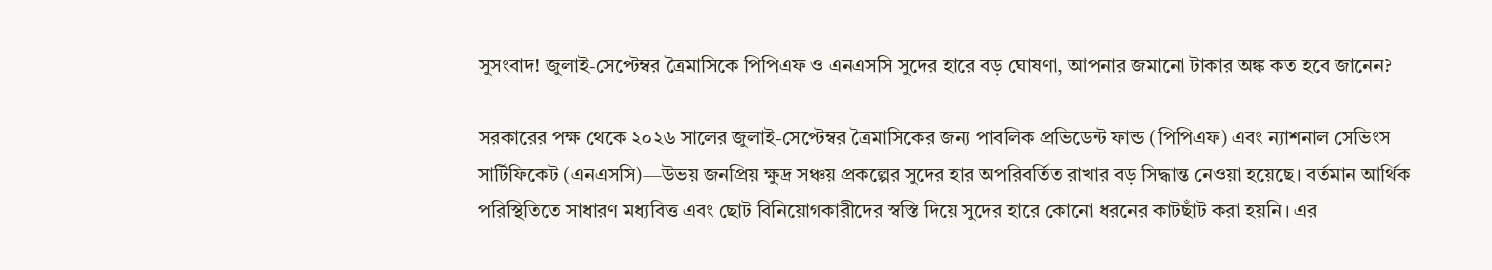সুসংবাদ! জুলাই-সেপ্টেম্বর ত্রৈমাসিকে পিপিএফ ও এনএসসি সুদের হারে বড় ঘোষণা, আপনার জমানো টাকার অঙ্ক কত হবে জানেন?

সরকারের পক্ষ থেকে ২০২৬ সালের জুলাই-সেপ্টেম্বর ত্রৈমাসিকের জন্য পাবলিক প্রভিডেন্ট ফান্ড (পিপিএফ) এবং ন্যাশনাল সেভিংস সার্টিফিকেট (এনএসসি)—উভয় জনপ্রিয় ক্ষুদ্র সঞ্চয় প্রকল্পের সুদের হার অপরিবর্তিত রাখার বড় সিদ্ধান্ত নেওয়া হয়েছে। বর্তমান আর্থিক পরিস্থিতিতে সাধারণ মধ্যবিত্ত এবং ছোট বিনিয়োগকারীদের স্বস্তি দিয়ে সুদের হারে কোনো ধরনের কাটছাঁট করা হয়নি। এর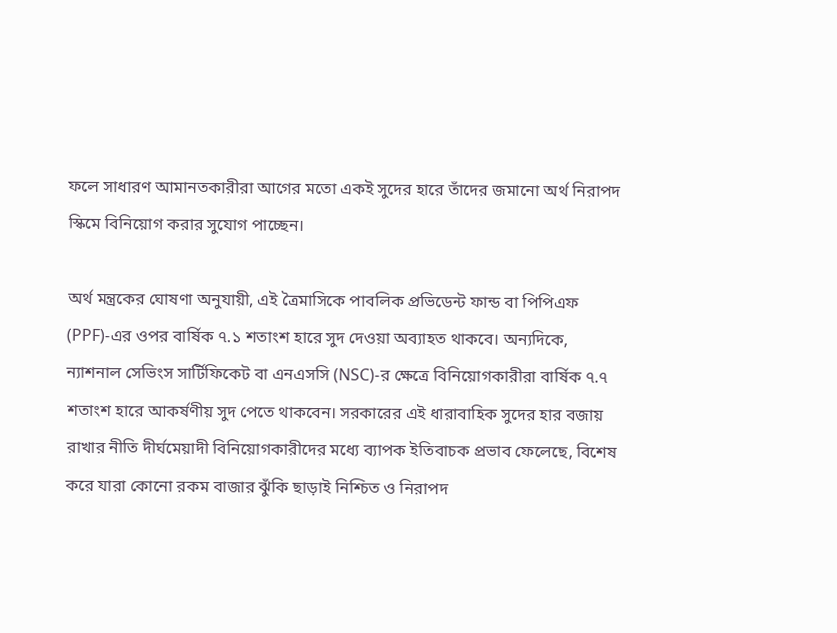ফলে সাধারণ আমানতকারীরা আগের মতো একই সুদের হারে তাঁদের জমানো অর্থ নিরাপদ স্কিমে বিনিয়োগ করার সুযোগ পাচ্ছেন।

অর্থ মন্ত্রকের ঘোষণা অনুযায়ী, এই ত্রৈমাসিকে পাবলিক প্রভিডেন্ট ফান্ড বা পিপিএফ (PPF)-এর ওপর বার্ষিক ৭.১ শতাংশ হারে সুদ দেওয়া অব্যাহত থাকবে। অন্যদিকে, ন্যাশনাল সেভিংস সার্টিফিকেট বা এনএসসি (NSC)-র ক্ষেত্রে বিনিয়োগকারীরা বার্ষিক ৭.৭ শতাংশ হারে আকর্ষণীয় সুদ পেতে থাকবেন। সরকারের এই ধারাবাহিক সুদের হার বজায় রাখার নীতি দীর্ঘমেয়াদী বিনিয়োগকারীদের মধ্যে ব্যাপক ইতিবাচক প্রভাব ফেলেছে, বিশেষ করে যারা কোনো রকম বাজার ঝুঁকি ছাড়াই নিশ্চিত ও নিরাপদ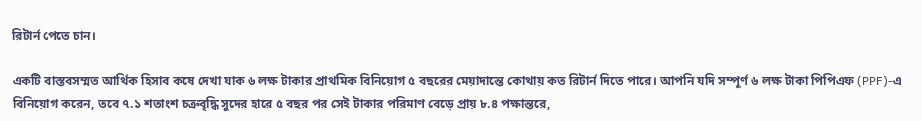রিটার্ন পেতে চান।

একটি বাস্তবসম্মত আর্থিক হিসাব কষে দেখা যাক ৬ লক্ষ টাকার প্রাথমিক বিনিয়োগ ৫ বছরের মেয়াদান্তে কোথায় কত রিটার্ন দিতে পারে। আপনি যদি সম্পূর্ণ ৬ লক্ষ টাকা পিপিএফ (PPF)-এ বিনিয়োগ করেন, তবে ৭.১ শতাংশ চক্রবৃদ্ধি সুদের হারে ৫ বছর পর সেই টাকার পরিমাণ বেড়ে প্রায় ৮.৪ পক্ষান্তরে,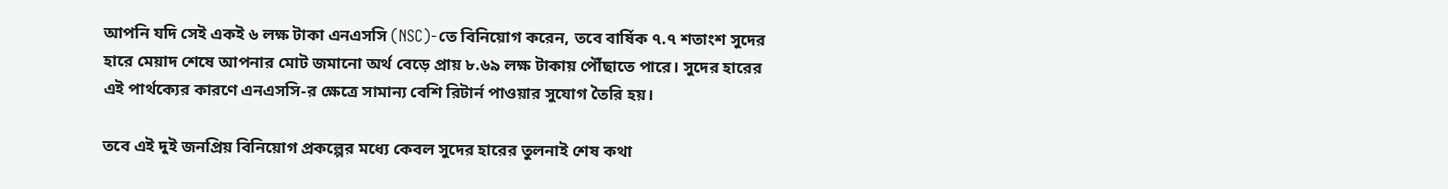আপনি যদি সেই একই ৬ লক্ষ টাকা এনএসসি (NSC)-তে বিনিয়োগ করেন, তবে বার্ষিক ৭.৭ শতাংশ সুদের হারে মেয়াদ শেষে আপনার মোট জমানো অর্থ বেড়ে প্রায় ৮.৬৯ লক্ষ টাকায় পৌঁছাতে পারে। সুদের হারের এই পার্থক্যের কারণে এনএসসি-র ক্ষেত্রে সামান্য বেশি রিটার্ন পাওয়ার সুযোগ তৈরি হয়।

তবে এই দুই জনপ্রিয় বিনিয়োগ প্রকল্পের মধ্যে কেবল সুদের হারের তুলনাই শেষ কথা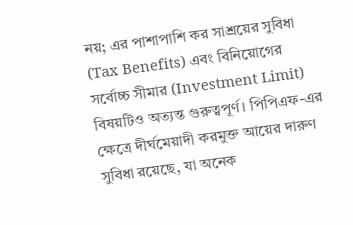নয়; এর পাশাপাশি কর সাশ্রয়ের সুবিধা (Tax Benefits) এবং বিনিয়োগের সর্বোচ্চ সীমার (Investment Limit) বিষয়টিও অত্যন্ত গুরুত্বপূর্ণ। পিপিএফ-এর ক্ষেত্রে দীর্ঘমেয়াদী করমুক্ত আয়ের দারুণ সুবিধা রয়েছে, যা অনেক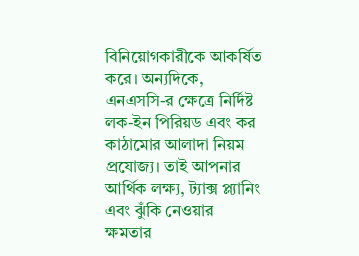বিনিয়োগকারীকে আকর্ষিত করে। অন্যদিকে, এনএসসি-র ক্ষেত্রে নির্দিষ্ট লক-ইন পিরিয়ড এবং কর কাঠামোর আলাদা নিয়ম প্রযোজ্য। তাই আপনার আর্থিক লক্ষ্য, ট্যাক্স প্ল্যানিং এবং ঝুঁকি নেওয়ার ক্ষমতার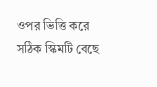ওপর ভিত্তি করে সঠিক স্কিমটি বেছে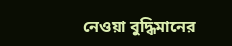নেওয়া বুদ্ধিমানের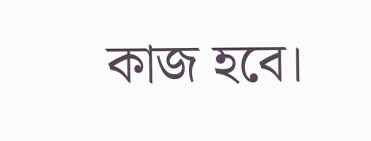কাজ হবে।